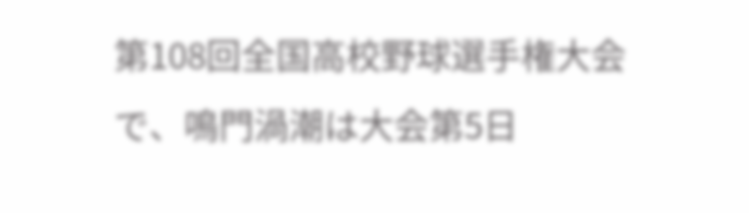第108回全国高校野球選手権大会で、鳴門渦潮は大会第5日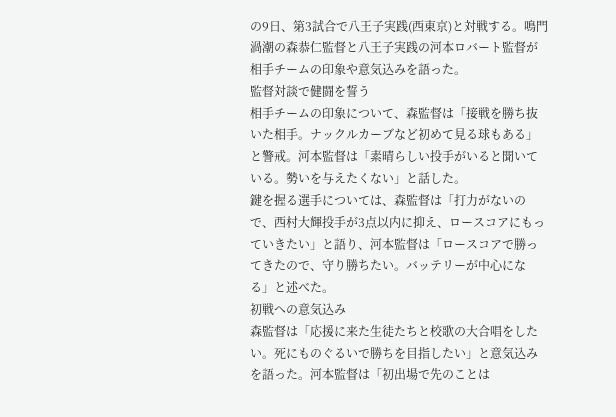の9日、第3試合で八王子実践(西東京)と対戦する。鳴門渦潮の森恭仁監督と八王子実践の河本ロバート監督が相手チームの印象や意気込みを語った。
監督対談で健闘を誓う
相手チームの印象について、森監督は「接戦を勝ち抜いた相手。ナックルカーブなど初めて見る球もある」と警戒。河本監督は「素晴らしい投手がいると聞いている。勢いを与えたくない」と話した。
鍵を握る選手については、森監督は「打力がないので、西村大輝投手が3点以内に抑え、ロースコアにもっていきたい」と語り、河本監督は「ロースコアで勝ってきたので、守り勝ちたい。バッテリーが中心になる」と述べた。
初戦への意気込み
森監督は「応援に来た生徒たちと校歌の大合唱をしたい。死にものぐるいで勝ちを目指したい」と意気込みを語った。河本監督は「初出場で先のことは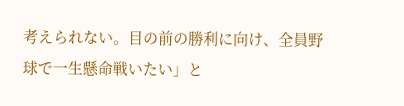考えられない。目の前の勝利に向け、全員野球で一生懸命戦いたい」と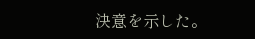決意を示した。